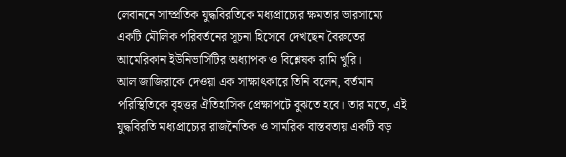লেবাননে সাম্প্রতিক যুদ্ধবিরতিকে মধ্যপ্রাচ্যের ক্ষমতার ভারসাম্যে একটি মৌলিক পরিবর্তনের সূচনা হিসেবে দেখছেন বৈরুতের আমেরিকান ইউনিভার্সিটির অধ্যাপক ও বিশ্লেষক রামি খুরি।
আল জাজিরাকে দেওয়া এক সাক্ষাৎকারে তিনি বলেন, বর্তমান পরিস্থিতিকে বৃহত্তর ঐতিহাসিক প্রেক্ষাপটে বুঝতে হবে। তার মতে, এই যুদ্ধবিরতি মধ্যপ্রাচ্যের রাজনৈতিক ও সামরিক বাস্তবতায় একটি বড়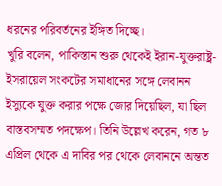ধরনের পরিবর্তনের ইঙ্গিত দিচ্ছে।
খুরি বলেন, পাকিস্তান শুরু থেকেই ইরান-যুক্তরাষ্ট্র-ইসরায়েল সংকটের সমাধানের সঙ্গে লেবানন ইস্যুকে যুক্ত করার পক্ষে জোর দিয়েছিল, যা ছিল বাস্তবসম্মত পদক্ষেপ। তিনি উল্লেখ করেন, গত ৮ এপ্রিল থেকে এ দাবির পর থেকে লেবাননে অন্তত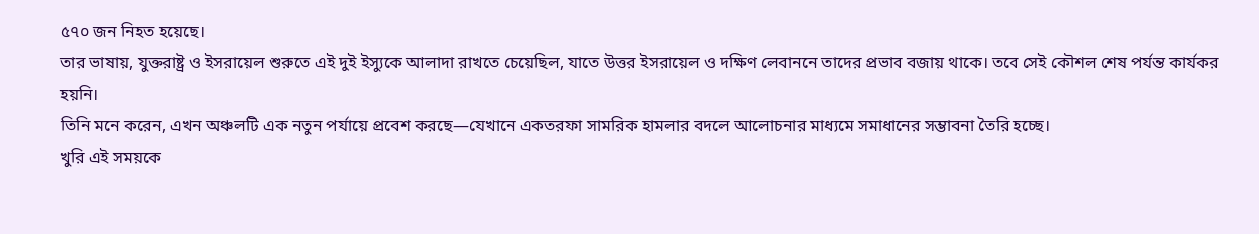৫৭০ জন নিহত হয়েছে।
তার ভাষায়, যুক্তরাষ্ট্র ও ইসরায়েল শুরুতে এই দুই ইস্যুকে আলাদা রাখতে চেয়েছিল, যাতে উত্তর ইসরায়েল ও দক্ষিণ লেবাননে তাদের প্রভাব বজায় থাকে। তবে সেই কৌশল শেষ পর্যন্ত কার্যকর হয়নি।
তিনি মনে করেন, এখন অঞ্চলটি এক নতুন পর্যায়ে প্রবেশ করছে—যেখানে একতরফা সামরিক হামলার বদলে আলোচনার মাধ্যমে সমাধানের সম্ভাবনা তৈরি হচ্ছে।
খুরি এই সময়কে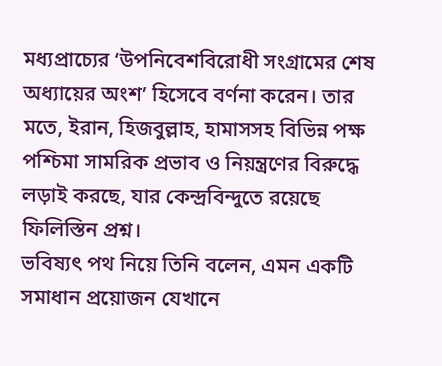মধ্যপ্রাচ্যের ‘উপনিবেশবিরোধী সংগ্রামের শেষ অধ্যায়ের অংশ’ হিসেবে বর্ণনা করেন। তার মতে, ইরান, হিজবুল্লাহ, হামাসসহ বিভিন্ন পক্ষ পশ্চিমা সামরিক প্রভাব ও নিয়ন্ত্রণের বিরুদ্ধে লড়াই করছে, যার কেন্দ্রবিন্দুতে রয়েছে ফিলিস্তিন প্রশ্ন।
ভবিষ্যৎ পথ নিয়ে তিনি বলেন, এমন একটি সমাধান প্রয়োজন যেখানে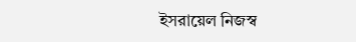ইসরায়েল নিজস্ব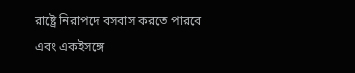রাষ্ট্রে নিরাপদে বসবাস করতে পারবে এবং একইসঙ্গে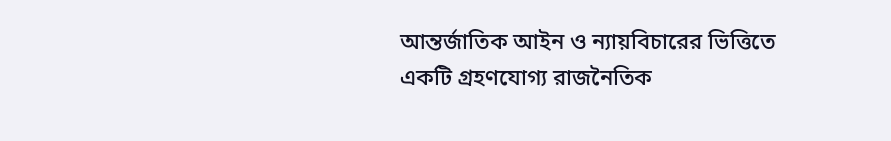আন্তর্জাতিক আইন ও ন্যায়বিচারের ভিত্তিতে একটি গ্রহণযোগ্য রাজনৈতিক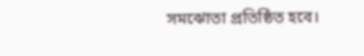সমঝোতা প্রতিষ্ঠিত হবে।